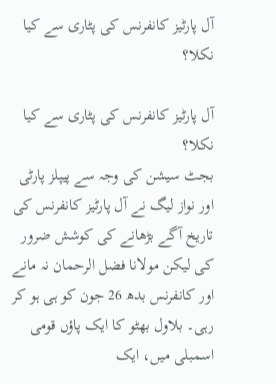آل پارٹیز کانفرنس کی پٹاری سے کیا نکلا؟

آل پارٹیز کانفرنس کی پٹاری سے کیا نکلا؟
بجٹ سیشن کی وجہ سے پیپلز پارٹی اور نواز لیگ نے آل پارٹیز کانفرنس کی تاریخ آگے بڑھانے کی کوشش ضرور کی لیکن مولانا فضل الرحمان نہ مانے اور کانفرنس بدھ 26 جون کو ہی ہو کر رہی۔ بلاول بھٹو کا ایک پاؤں قومی اسمبلی میں، ایک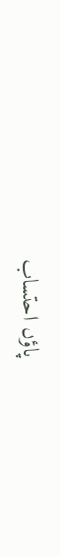پاؤں احتساب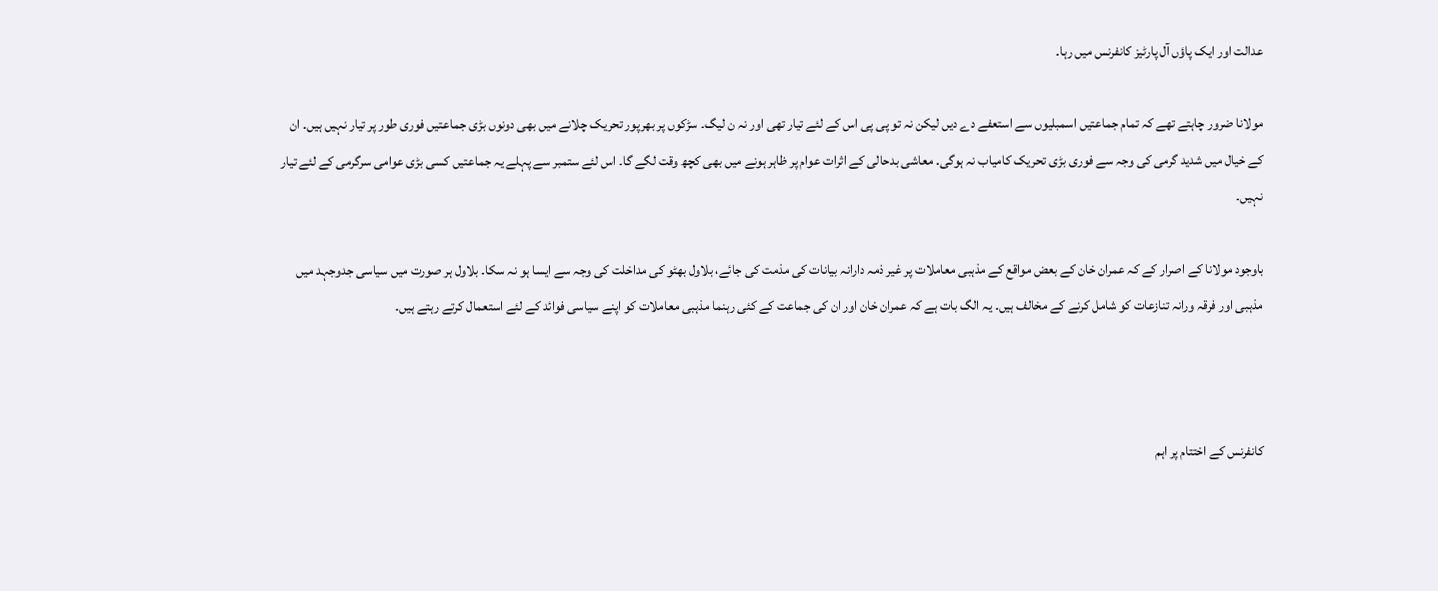عدالت اور ایک پاؤں آل پارٹیز کانفرنس میں رہا۔

مولانا ضرور چاہتے تھے کہ تمام جماعتیں اسمبلیوں سے استعفے دے دیں لیکن نہ تو پی پی اس کے لئے تیار تھی اور نہ ن لیگ۔ سڑکوں پر بھرپور تحریک چلانے میں بھی دونوں بڑی جماعتیں فوری طور پر تیار نہیں ہیں۔ ان کے خیال میں شدید گرمی کی وجہ سے فوری بڑی تحریک کامیاب نہ ہوگی۔ معاشی بدحالی کے اثرات عوام پر ظاہر ہونے میں بھی کچھ وقت لگے گا۔ اس لئے ستمبر سے پہلے یہ جماعتیں کسی بڑی عوامی سرگرمی کے لئے تیار نہیں۔

باوجود مولانا کے اصرار کے کہ عمران خان کے بعض مواقع کے مذہبی معاملات پر غیر ذمہ دارانہ بیانات کی مذمت کی جائے، بلاول بھٹو کی مداخلت کی وجہ سے ایسا ہو نہ سکا۔ بلاول ہر صورت میں سیاسی جدوجہد میں مذہبی اور فرقہ ورانہ تنازعات کو شامل کرنے کے مخالف ہیں۔ یہ الگ بات ہے کہ عمران خان اور ان کی جماعت کے کئی رہنما مذہبی معاملات کو اپنے سیاسی فوائد کے لئے استعمال کرتے رہتے ہیں۔



کانفرنس کے اختتام پر اہم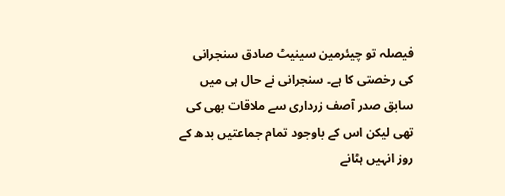فیصلہ تو چیئرمین سینیٹ صادق سنجرانی کی رخصتی کا ہے۔ سنجرانی نے حال ہی میں سابق صدر آصف زرداری سے ملاقات بھی کی تھی لیکن اس کے باوجود تمام جماعتیں بدھ کے روز انہیں ہٹانے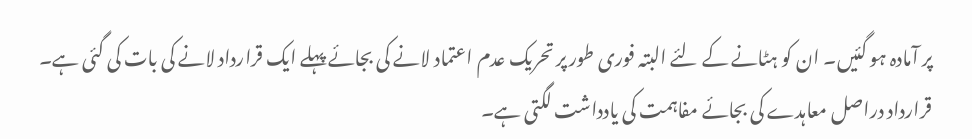پر آمادہ ہو گئیں۔ ان کو ہٹانے کے لئے البتہ فوری طور پر تحریک عدم اعتماد لانے کی بجائے پہلے ایک قرارداد لانے کی بات کی گئی ہے۔ قرارداد دراصل معاہدے کی بجائے مفاہمت کی یادداشت لگتی ہے۔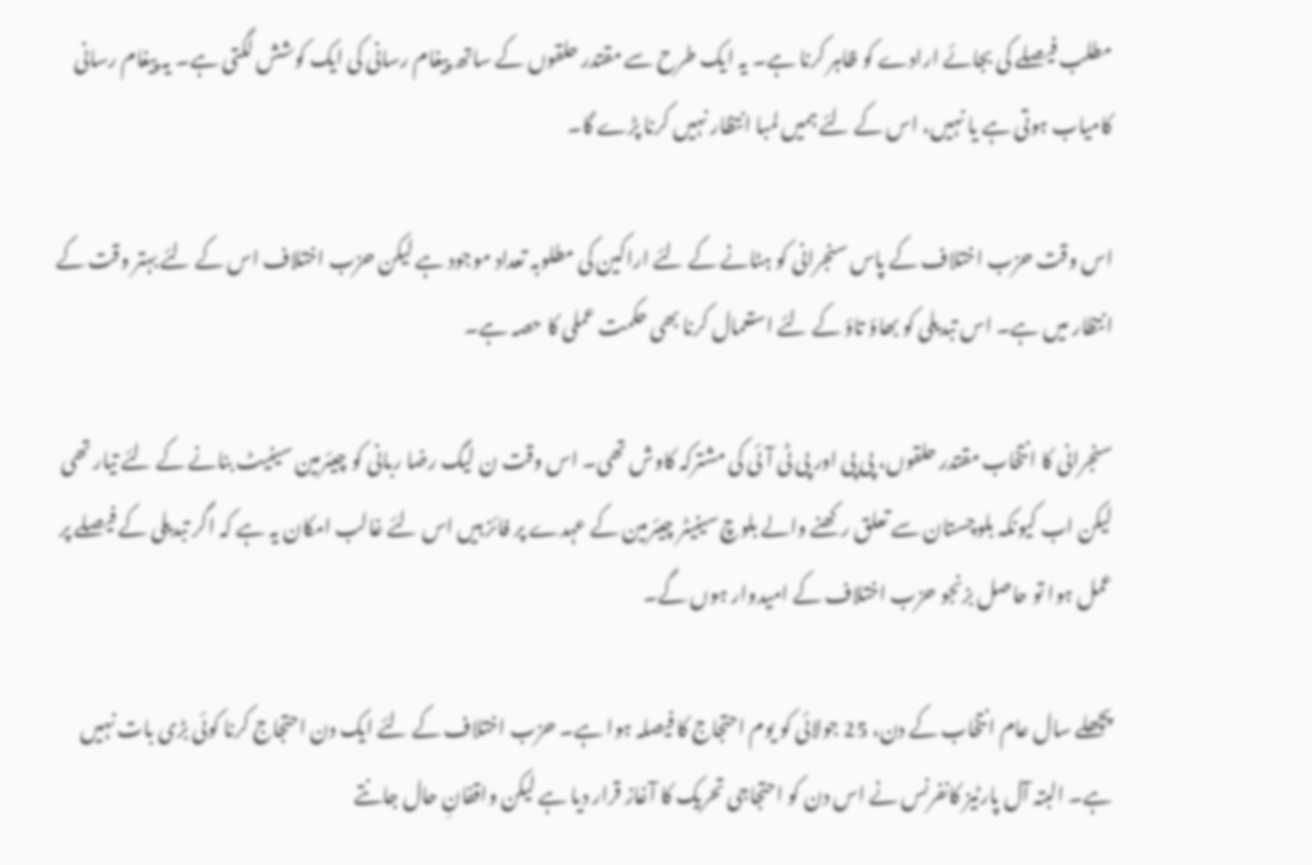مطلب فیصلے کی بجائے ارادے کو ظاہر کرنا ہے۔ یہ ایک طرح سے مقتدر حلقوں کے ساتھ پیغام رسانی کی ایک کوشش لگتی ہے۔ یہ پیغام رسانی کامیاب ہوتی ہے یا نہیں، اس کے لئے ہمیں لمبا انتظار نہیں کرنا پڑے گا۔

اس وقت حزب اختلاف کے پاس سنجرانی کو ہٹانے کے لئے اراکین کی مطلوبہ تعداد موجود ہے لیکن حزب اختلاف اس کے لئے بہتر وقت کے انتظار میں ہے۔ اس تبدیلی کو بھاؤ تاؤ کے لئے استعمال کرنا بھی حکمت عملی کا حصہ ہے۔

سنجرانی کا انتخاب مقتدر حلقوں، پی پی اور پی ٹی آئی کی مشترکہ کاوش تھی۔ اس وقت ن لیگ رضا ربانی کو چیئرمین سینیٹ بنانے کے لئے تیار تھی لیکن اب کیونکہ بلوچستان سے تعلق رکھنے والے بلوچ سینیٹر چیئرمین کے عہدے پر فائز ہیں اس لئے غالب امکان یہ ہے کہ اگر تبدیلی کے فیصلے پر عمل ہوا تو حاصل بزنجو حزب اختلاف کے امیدوار ہوں گے۔

پچھلے سال عام انتخاب کے دن، 25 جولائی کو یوم احتجاج کا فیصلہ ہوا ہے۔ حزب اختلاف کے لئے ایک دن احتجاج کرنا کوئی بڑی بات نہیں ہے۔ البتہ آل پارٹیز کانفرنس نے اس دن کو احتجاجی تحریک کا آغاز قرار دیا ہے لیکن واقفانِ حال جانتے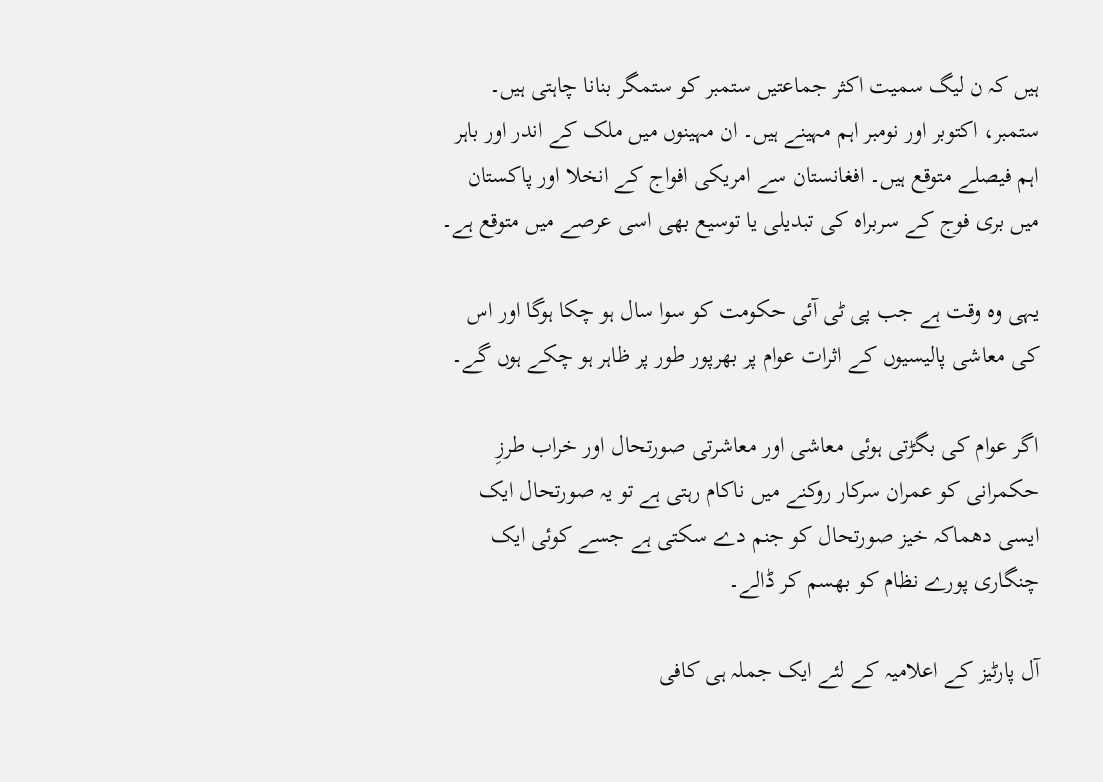ہیں کہ ن لیگ سمیت اکثر جماعتیں ستمبر کو ستمگر بنانا چاہتی ہیں۔ ستمبر، اکتوبر اور نومبر اہم مہینے ہیں۔ ان مہینوں میں ملک کے اندر اور باہر اہم فیصلے متوقع ہیں۔ افغانستان سے امریکی افواج کے انخلا اور پاکستان میں بری فوج کے سربراہ کی تبدیلی یا توسیع بھی اسی عرصے میں متوقع ہے۔

یہی وہ وقت ہے جب پی ٹی آئی حکومت کو سوا سال ہو چکا ہوگا اور اس کی معاشی پالیسیوں کے اثرات عوام پر بھرپور طور پر ظاہر ہو چکے ہوں گے۔

اگر عوام کی بگڑتی ہوئی معاشی اور معاشرتی صورتحال اور خراب طرزِ حکمرانی کو عمران سرکار روکنے میں ناکام رہتی ہے تو یہ صورتحال ایک ایسی دھماکہ خیز صورتحال کو جنم دے سکتی ہے جسے کوئی ایک چنگاری پورے نظام کو بھسم کر ڈالے۔

آل پارٹیز کے اعلامیہ کے لئے ایک جملہ ہی کافی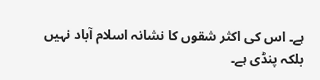ہے۔ اس کی اکثر شقوں کا نشانہ اسلام آباد نہیں بلکہ پنڈی ہے۔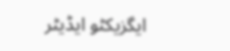ایگزیکٹو ایڈیٹر